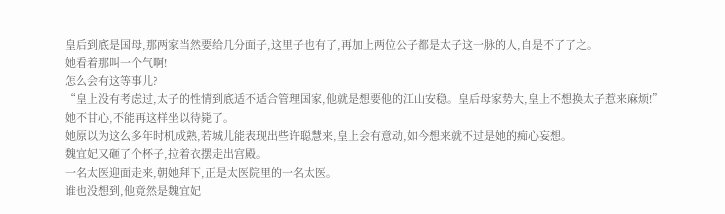皇后到底是国母,那两家当然要给几分面子,这里子也有了,再加上两位公子都是太子这一脉的人,自是不了了之。
她看着那叫一个气啊!
怎么会有这等事儿?
“皇上没有考虑过,太子的性情到底适不适合管理国家,他就是想要他的江山安稳。皇后母家势大,皇上不想换太子惹来麻烦!”
她不甘心,不能再这样坐以待毙了。
她原以为这么多年时机成熟,若城儿能表现出些许聪慧来,皇上会有意动,如今想来就不过是她的痴心妄想。
魏宜妃又砸了个杯子,拉着衣摆走出宫殿。
一名太医迎面走来,朝她拜下,正是太医院里的一名太医。
谁也没想到,他竟然是魏宜妃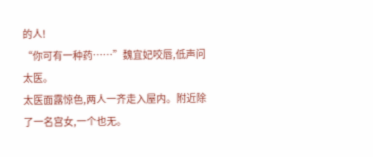的人!
“你可有一种药……”魏宜妃咬唇,低声问太医。
太医面露惊色,两人一齐走入屋内。附近除了一名宫女,一个也无。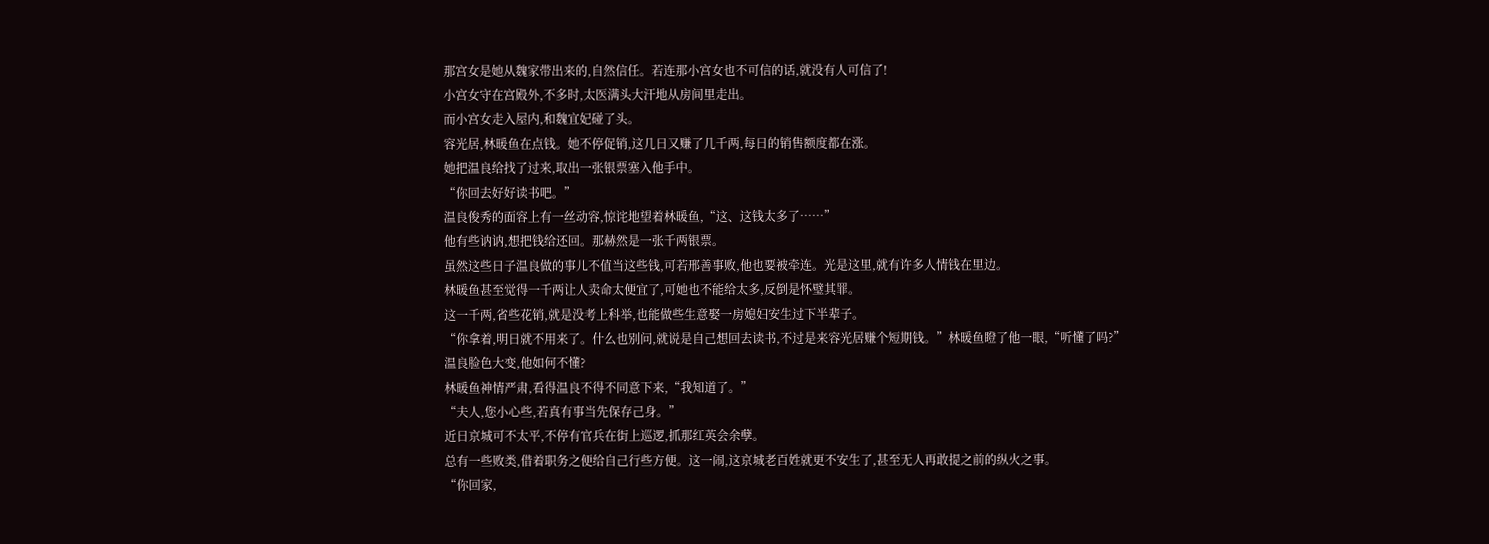那宫女是她从魏家带出来的,自然信任。若连那小宫女也不可信的话,就没有人可信了!
小宫女守在宫殿外,不多时,太医满头大汗地从房间里走出。
而小宫女走入屋内,和魏宜妃碰了头。
容光居,林暖鱼在点钱。她不停促销,这几日又赚了几千两,每日的销售额度都在涨。
她把温良给找了过来,取出一张银票塞入他手中。
“你回去好好读书吧。”
温良俊秀的面容上有一丝动容,惊诧地望着林暖鱼,“这、这钱太多了……”
他有些讷讷,想把钱给还回。那赫然是一张千两银票。
虽然这些日子温良做的事儿不值当这些钱,可若邢善事败,他也要被牵连。光是这里,就有许多人情钱在里边。
林暖鱼甚至觉得一千两让人卖命太便宜了,可她也不能给太多,反倒是怀璧其罪。
这一千两,省些花销,就是没考上科举,也能做些生意娶一房媳妇安生过下半辈子。
“你拿着,明日就不用来了。什么也别问,就说是自己想回去读书,不过是来容光居赚个短期钱。”林暖鱼瞪了他一眼,“听懂了吗?”
温良脸色大变,他如何不懂?
林暖鱼神情严肃,看得温良不得不同意下来,“我知道了。”
“夫人,您小心些,若真有事当先保存己身。”
近日京城可不太平,不停有官兵在街上巡逻,抓那红英会余孽。
总有一些败类,借着职务之便给自己行些方便。这一闹,这京城老百姓就更不安生了,甚至无人再敢提之前的纵火之事。
“你回家,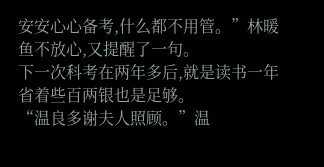安安心心备考,什么都不用管。”林暖鱼不放心,又提醒了一句。
下一次科考在两年多后,就是读书一年省着些百两银也是足够。
“温良多谢夫人照顾。”温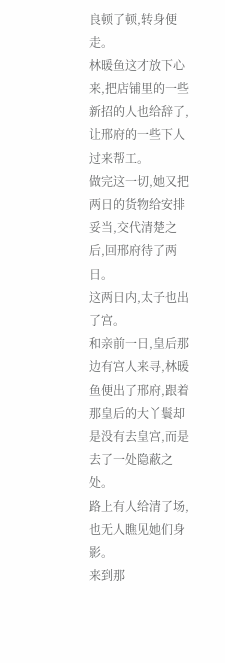良顿了顿,转身便走。
林暖鱼这才放下心来,把店铺里的一些新招的人也给辞了,让邢府的一些下人过来帮工。
做完这一切,她又把两日的货物给安排妥当,交代清楚之后,回邢府待了两日。
这两日内,太子也出了宫。
和亲前一日,皇后那边有宫人来寻,林暖鱼便出了邢府,跟着那皇后的大丫鬟却是没有去皇宫,而是去了一处隐蔽之处。
路上有人给清了场,也无人瞧见她们身影。
来到那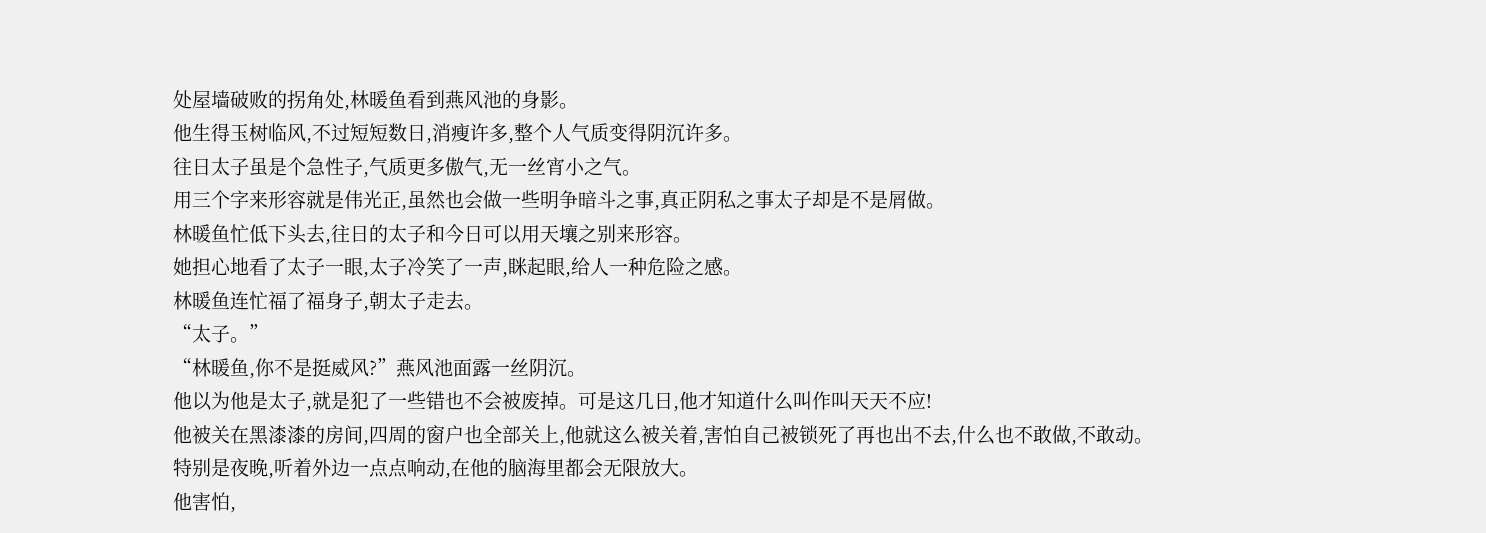处屋墙破败的拐角处,林暖鱼看到燕风池的身影。
他生得玉树临风,不过短短数日,消瘦许多,整个人气质变得阴沉许多。
往日太子虽是个急性子,气质更多傲气,无一丝宵小之气。
用三个字来形容就是伟光正,虽然也会做一些明争暗斗之事,真正阴私之事太子却是不是屑做。
林暖鱼忙低下头去,往日的太子和今日可以用天壤之别来形容。
她担心地看了太子一眼,太子冷笑了一声,眯起眼,给人一种危险之感。
林暖鱼连忙福了福身子,朝太子走去。
“太子。”
“林暖鱼,你不是挺威风?”燕风池面露一丝阴沉。
他以为他是太子,就是犯了一些错也不会被废掉。可是这几日,他才知道什么叫作叫天天不应!
他被关在黑漆漆的房间,四周的窗户也全部关上,他就这么被关着,害怕自己被锁死了再也出不去,什么也不敢做,不敢动。
特别是夜晚,听着外边一点点响动,在他的脑海里都会无限放大。
他害怕,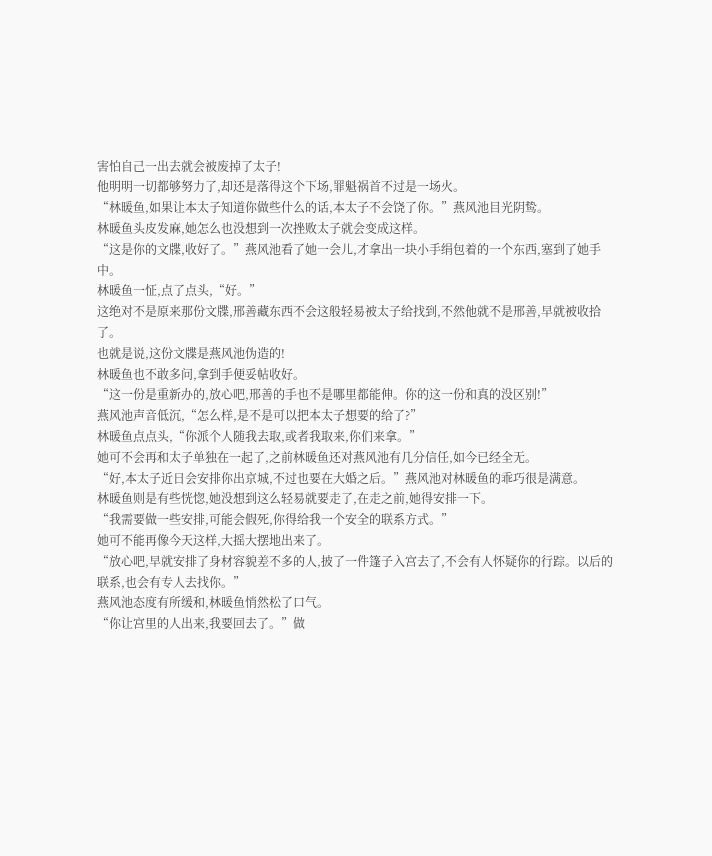害怕自己一出去就会被废掉了太子!
他明明一切都够努力了,却还是落得这个下场,罪魁祸首不过是一场火。
“林暖鱼,如果让本太子知道你做些什么的话,本太子不会饶了你。”燕风池目光阴鸷。
林暖鱼头皮发麻,她怎么也没想到一次挫败太子就会变成这样。
“这是你的文牒,收好了。”燕风池看了她一会儿,才拿出一块小手绢包着的一个东西,塞到了她手中。
林暖鱼一怔,点了点头,“好。”
这绝对不是原来那份文牒,邢善藏东西不会这般轻易被太子给找到,不然他就不是邢善,早就被收拾了。
也就是说,这份文牒是燕风池伪造的!
林暖鱼也不敢多问,拿到手便妥帖收好。
“这一份是重新办的,放心吧,邢善的手也不是哪里都能伸。你的这一份和真的没区别!”
燕风池声音低沉,“怎么样,是不是可以把本太子想要的给了?”
林暖鱼点点头,“你派个人随我去取,或者我取来,你们来拿。”
她可不会再和太子单独在一起了,之前林暖鱼还对燕风池有几分信任,如今已经全无。
“好,本太子近日会安排你出京城,不过也要在大婚之后。”燕风池对林暖鱼的乖巧很是满意。
林暖鱼则是有些恍惚,她没想到这么轻易就要走了,在走之前,她得安排一下。
“我需要做一些安排,可能会假死,你得给我一个安全的联系方式。”
她可不能再像今天这样,大摇大摆地出来了。
“放心吧,早就安排了身材容貌差不多的人,披了一件篷子入宫去了,不会有人怀疑你的行踪。以后的联系,也会有专人去找你。”
燕风池态度有所缓和,林暖鱼悄然松了口气。
“你让宫里的人出来,我要回去了。”做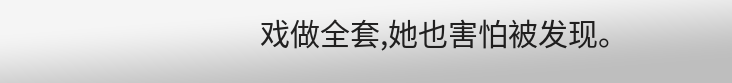戏做全套,她也害怕被发现。